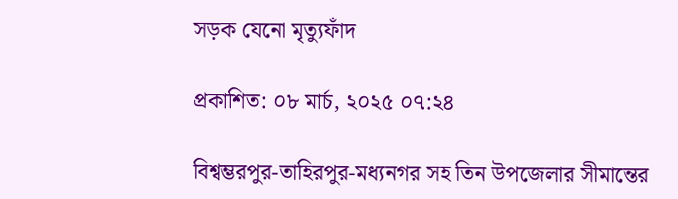সড়ক যেনো মৃত্যুফাঁদ

প্রকাশিত: ০৮ মার্চ, ২০২৫ ০৭:২৪

বিশ্বম্ভরপুর-তাহিরপুর-মধ্যনগর সহ তিন উপজেলার সীমান্তের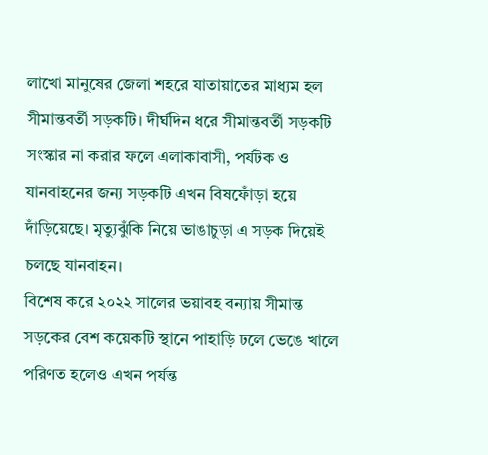লাখো মানুষের জেলা শহরে যাতায়াতের মাধ্যম হল সীমান্তবর্তী সড়কটি। দীর্ঘদিন ধরে সীমান্তবর্তী সড়কটি সংস্কার না করার ফলে এলাকাবাসী, পর্যটক ও যানবাহনের জন্য সড়কটি এখন বিষফোঁড়া হয়ে দাঁড়িয়েছে। মৃত্যুঝুঁকি নিয়ে ভাঙাচুড়া এ সড়ক দিয়েই চলছে যানবাহন।
বিশেষ করে ২০২২ সালের ভয়াবহ বন্যায় সীমান্ত সড়কের বেশ কয়েকটি স্থানে পাহাড়ি ঢলে ভেঙে খালে পরিণত হলেও এখন পর্যন্ত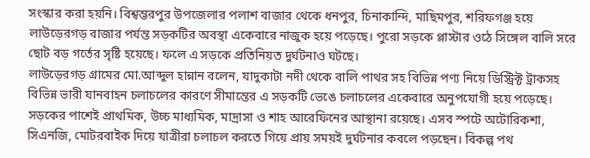সংস্কার করা হয়নি। বিশ্বম্ভরপুর উপজেলার পলাশ বাজার থেকে ধনপুর, চিনাকান্দি, মাছিমপুর, শরিফগঞ্জ হয়ে লাউড়েরগড় বাজার পর্যন্ত সড়কটির অবস্থা একেবারে নাজুক হয়ে পড়েছে। পুরো সড়কে প্লাস্টার ওঠে সিঙ্গেল বালি সরে ছোট বড় গর্তের সৃষ্টি হয়েছে। ফলে এ সড়কে প্রতিনিয়ত দুর্ঘটনাও ঘটছে।
লাউড়েরগড় গ্রামের মো.আব্দুল হান্নান বলেন, যাদুকাটা নদী থেকে বালি পাথর সহ বিভিন্ন পণ্য নিয়ে ডিস্ট্রিক্ট ট্রাকসহ বিভিন্ন ভারী যানবাহন চলাচলের কারণে সীমান্তের এ সড়কটি ভেঙে চলাচলের একেবারে অনুপযোগী হয়ে পড়েছে। সড়কের পাশেই প্রাথমিক, উচ্চ মাধ্যমিক, মাদ্রাসা ও শাহ আরেফিনের আস্থানা রয়েছে। এসব স্পটে অটোরিকশা, সিএনজি, মোটরবাইক দিয়ে যাত্রীরা চলাচল করতে গিয়ে প্রায় সময়ই দুর্ঘটনার কবলে পড়ছেন। বিকল্প পথ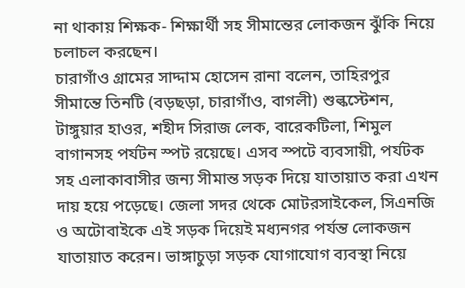না থাকায় শিক্ষক- শিক্ষার্থী সহ সীমান্তের লোকজন ঝুঁকি নিয়ে চলাচল করছেন।
চারাগাঁও গ্রামের সাদ্দাম হোসেন রানা বলেন, তাহিরপুর সীমান্তে তিনটি (বড়ছড়া, চারাগাঁও, বাগলী) শুল্কস্টেশন, টাঙ্গুয়ার হাওর, শহীদ সিরাজ লেক, বারেকটিলা, শিমুল বাগানসহ পর্যটন স্পট রয়েছে। এসব স্পটে ব্যবসায়ী, পর্যটক সহ এলাকাবাসীর জন্য সীমান্ত সড়ক দিয়ে যাতায়াত করা এখন দায় হয়ে পড়েছে। জেলা সদর থেকে মোটরসাইকেল, সিএনজি ও অটোবাইকে এই সড়ক দিয়েই মধ্যনগর পর্যন্ত লোকজন যাতায়াত করেন। ভাঙ্গাচুড়া সড়ক যোগাযোগ ব্যবস্থা নিয়ে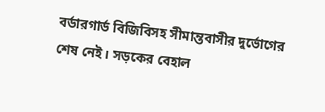বর্ডারগার্ড বিজিবিসহ সীমান্তবাসীর দুর্ভোগের শেষ নেই। সড়কের বেহাল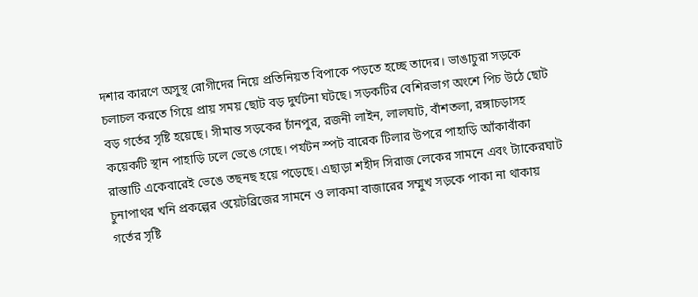দশার কারণে অসুস্থ রোগীদের নিয়ে প্রতিনিয়ত বিপাকে পড়তে হচ্ছে তাদের। ভাঙাচুরা সড়কে চলাচল করতে গিয়ে প্রায় সময় ছোট বড় দুর্ঘটনা ঘটছে। সড়কটির বেশিরভাগ অংশে পিচ উঠে ছোট বড় গর্তের সৃষ্টি হয়েছে। সীমান্ত সড়কের চাঁনপুর, রজনী লাইন, লালঘাট, বাঁশতলা, রঙ্গাচড়াসহ কয়েকটি স্থান পাহাড়ি ঢলে ভেঙে গেছে। পর্যটন স্পট বারেক টিলার উপরে পাহাড়ি আঁকাবাঁকা রাস্তাটি একেবারেই ভেঙে তছনছ হয়ে পড়েছে। এছাড়া শহীদ সিরাজ লেকের সামনে এবং ট্যাকেরঘাট চুনাপাথর খনি প্রকল্পের ওয়েটব্রিজের সামনে ও লাকমা বাজারের সম্মুখ সড়কে পাকা না থাকায় গর্তের সৃষ্টি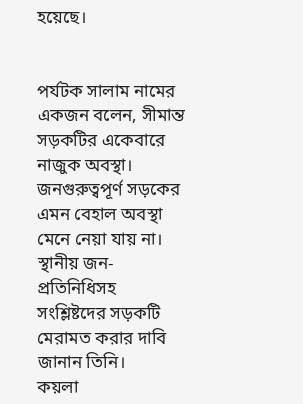হয়েছে।


পর্যটক সালাম নামের একজন বলেন, সীমান্ত সড়কটির একেবারে নাজুক অবস্থা। জনগুরুত্বপূর্ণ সড়কের এমন বেহাল অবস্থা মেনে নেয়া যায় না। স্থানীয় জন-প্রতিনিধিসহ সংশ্লিষ্টদের সড়কটি মেরামত করার দাবি জানান তিনি।
কয়লা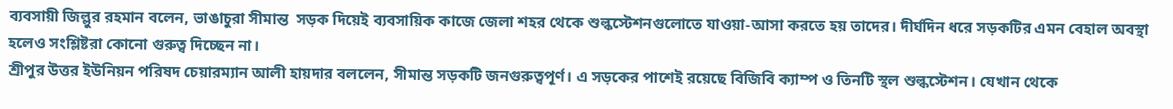ব্যবসায়ী জিল্লুর রহমান বলেন, ভাঙাচুরা সীমান্ত  সড়ক দিয়েই ব্যবসায়িক কাজে জেলা শহর থেকে শুল্কস্টেশনগুলোতে যাওয়া-আসা করতে হয় তাদের। দীর্ঘদিন ধরে সড়কটির এমন বেহাল অবস্থা হলেও সংশ্লিষ্টরা কোনো গুরুত্ব দিচ্ছেন না।
শ্রীপুর উত্তর ইউনিয়ন পরিষদ চেয়ারম্যান আলী হায়দার বললেন, সীমান্ত সড়কটি জনগুরুত্বপূর্ণ। এ সড়কের পাশেই রয়েছে বিজিবি ক্যাম্প ও তিনটি স্থল শুল্কস্টেশন। যেখান থেকে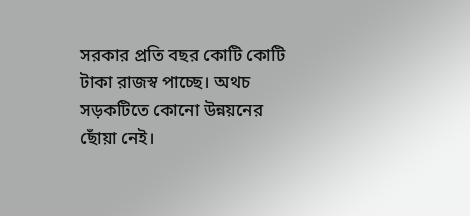সরকার প্রতি বছর কোটি কোটি টাকা রাজস্ব পাচ্ছে। অথচ সড়কটিতে কোনো উন্নয়নের ছোঁয়া নেই।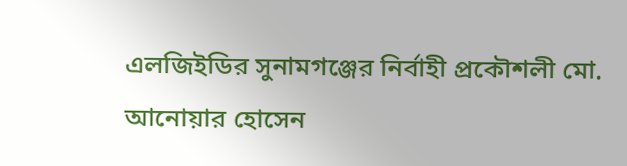এলজিইডির সুনামগঞ্জের নির্বাহী প্রকৌশলী মো. আনোয়ার হোসেন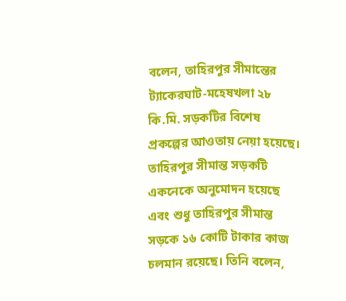বলেন, তাহিরপুর সীমান্তের ট্যাকেরঘাট-মহেষখলা ২৮ কি.মি. সড়কটির বিশেষ প্রকল্পের আওতায় নেয়া হয়েছে। তাহিরপুর সীমান্ত সড়কটি একনেকে অনুমোদন হয়েছে এবং শুধু তাহিরপুর সীমান্ত সড়কে ১৬ কোটি টাকার কাজ চলমান রয়েছে। তিনি বলেন,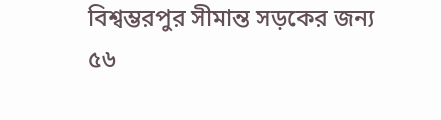বিশ্বম্ভরপুর সীমান্ত সড়কের জন্য ৫৬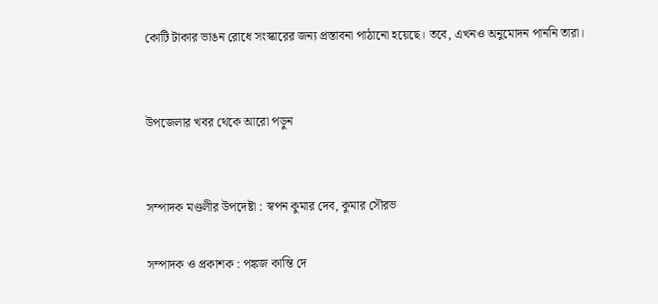কোটি টাকার ভাঙন রোধে সংস্কারের জন্য প্রস্তাবনা পাঠানো হয়েছে। তবে, এখনও অনুমোদন পাননি তারা।


উপজেলার খবর থেকে আরো পড়ুন


সম্পাদক মণ্ডলীর উপদেষ্টা : স্বপন কুমার দেব, কুমার সৌরভ

সম্পাদক ও প্রকাশক : পঙ্কজ কান্তি দে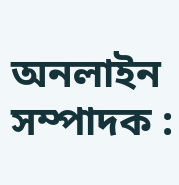অনলাইন সম্পাদক :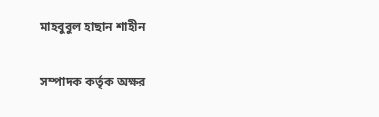মাহবুবুল হাছান শাহীন

সম্পাদক কর্তৃক অক্ষর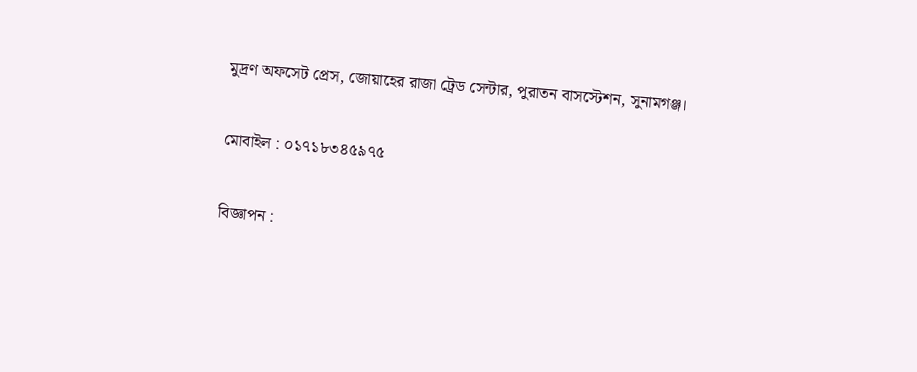মুদ্রণ অফসেট প্রেস, জোয়াহের রাজা ট্রেড সেন্টার, পুরাতন বাসস্টেশন, সুনামগঞ্জ।

মোবাইল : ০১৭১৮৩৪৫৯৭৫

বিজ্ঞাপন :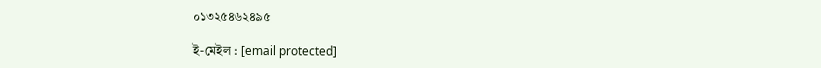০১৩২৫৪৬২৪৯৫

ই-মেইল : [email protected]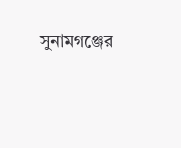সুনামগঞ্জের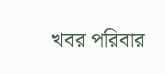খবর পরিবার